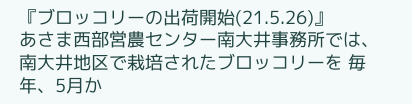『ブロッコリーの出荷開始(21.5.26)』
あさま西部営農センター南大井事務所では、 南大井地区で栽培されたブロッコリーを 毎年、5月か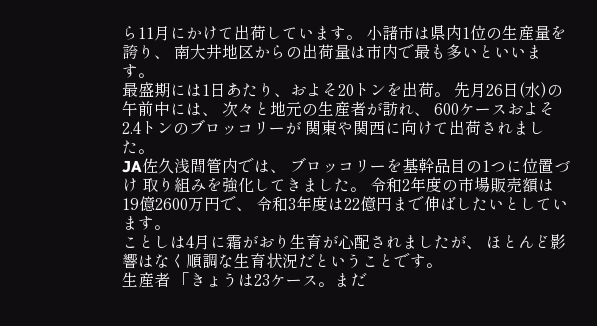ら11月にかけて出荷しています。 小諸市は県内1位の生産量を誇り、 南大井地区からの出荷量は市内で最も多いといいます。
最盛期には1日あたり、およそ20トンを出荷。 先月26日(水)の午前中には、 次々と地元の生産者が訪れ、 600ケースおよそ2.4トンのブロッコリーが 関東や関西に向けて出荷されました。
JA佐久浅間管内では、 ブロッコリーを基幹品目の1つに位置づけ 取り組みを強化してきました。 令和2年度の市場販売額は19億2600万円で、 令和3年度は22億円まで伸ばしたいとしています。
ことしは4月に霜がおり生育が心配されましたが、 ほとんど影響はなく順調な生育状況だということです。
生産者 「きょうは23ケース。まだ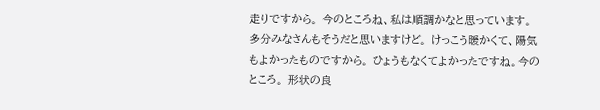走りですから。 今のところね、私は順調かなと思っています。 多分みなさんもそうだと思いますけど。 けっこう暖かくて、陽気もよかったものですから。 ひょうもなくてよかったですね。今のところ。 形状の良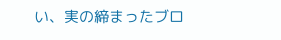い、実の締まったブロ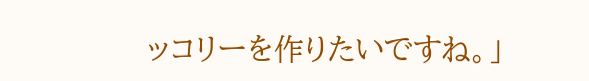ッコリーを作りたいですね。」